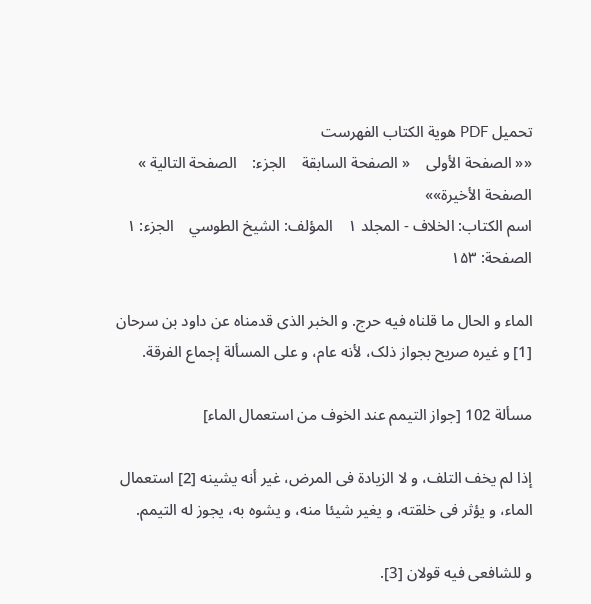تحمیل PDF هویة الکتاب الفهرست
«« الصفحة الأولی    « الصفحة السابقة    الجزء:    الصفحة التالیة »    الصفحة الأخیرة»»
اسم الکتاب: الخلاف - المجلد ۱    المؤلف: الشیخ الطوسي    الجزء: ۱    الصفحة: ۱۵٣

الماء و الحال ما قلناه فیه حرج. و الخبر الذی قدمناه عن داود بن سرحان [1] و غیره صریح بجواز ذلک، لأنه عام، و على المسألة إجماع الفرقة.

مسألة 102 [جواز التیمم عند الخوف من استعمال الماء]

إذا لم یخف التلف، و لا الزیادة فی المرض، غیر أنه یشینه [2] استعمال الماء، و یؤثر فی خلقته، و یغیر شیئا منه، و یشوه به، یجوز له التیمم.

و للشافعی فیه قولان [3].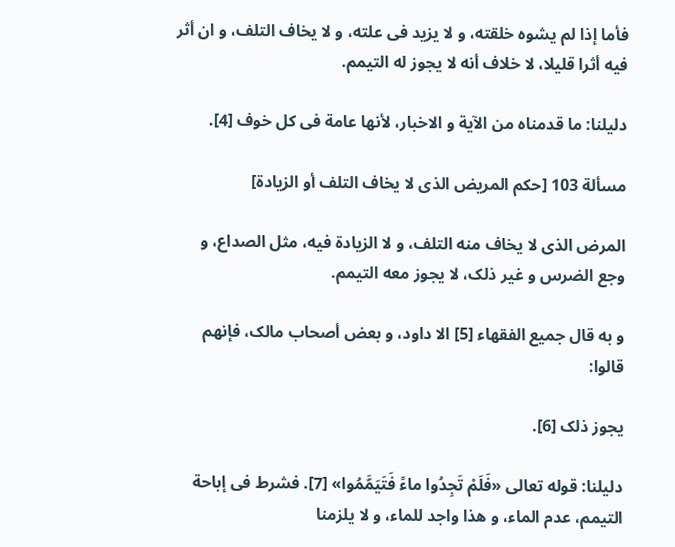فأما إذا لم یشوه خلقته، و لا یزید فی علته، و لا یخاف التلف، و ان أثر فیه أثرا قلیلا، لا خلاف أنه لا یجوز له التیمم.

دلیلنا: ما قدمناه من الآیة و الاخبار، لأنها عامة فی کل خوف [4].

مسألة 103 [حکم المریض الذی لا یخاف التلف أو الزیادة]

المرض الذی لا یخاف منه التلف، و لا الزیادة فیه، مثل الصداع، و وجع الضرس و غیر ذلک، لا یجوز معه التیمم.

و به قال جمیع الفقهاء [5] الا داود، و بعض أصحاب مالک، فإنهم قالوا:

یجوز ذلک [6].

دلیلنا: قوله تعالى «فَلَمْ تَجِدُوا ماءً فَتَیَمَّمُوا» [7]. فشرط فی إباحة التیمم، عدم الماء، و هذا واجد للماء، و لا یلزمنا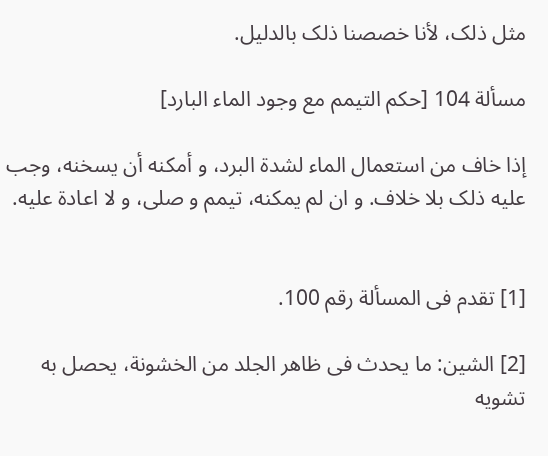مثل ذلک، لأنا خصصنا ذلک بالدلیل.

مسألة 104 [حکم التیمم مع وجود الماء البارد]

إذا خاف من استعمال الماء لشدة البرد، و أمکنه أن یسخنه، وجب علیه ذلک بلا خلاف. و ان لم یمکنه، تیمم و صلى، و لا اعادة علیه.


[1] تقدم فی المسألة رقم 100.

[2] الشین: ما یحدث فی ظاهر الجلد من الخشونة، یحصل به تشویه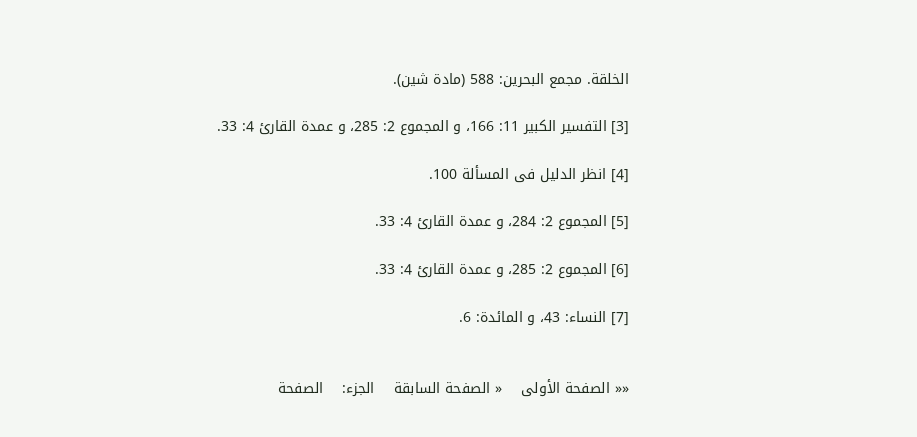الخلقة. مجمع البحرین: 588 (مادة شین).

[3] التفسیر الکبیر 11: 166، و المجموع 2: 285، و عمدة القارئ 4: 33.

[4] انظر الدلیل فی المسألة 100.

[5] المجموع 2: 284، و عمدة القارئ 4: 33.

[6] المجموع 2: 285، و عمدة القارئ 4: 33.

[7] النساء: 43، و المائدة: 6.


«« الصفحة الأولی    « الصفحة السابقة    الجزء:    الصفحة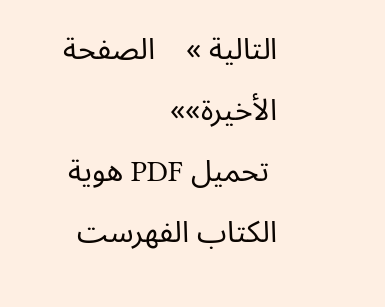التالیة »    الصفحة الأخیرة»»
 تحمیل PDF هویة الکتاب الفهرست